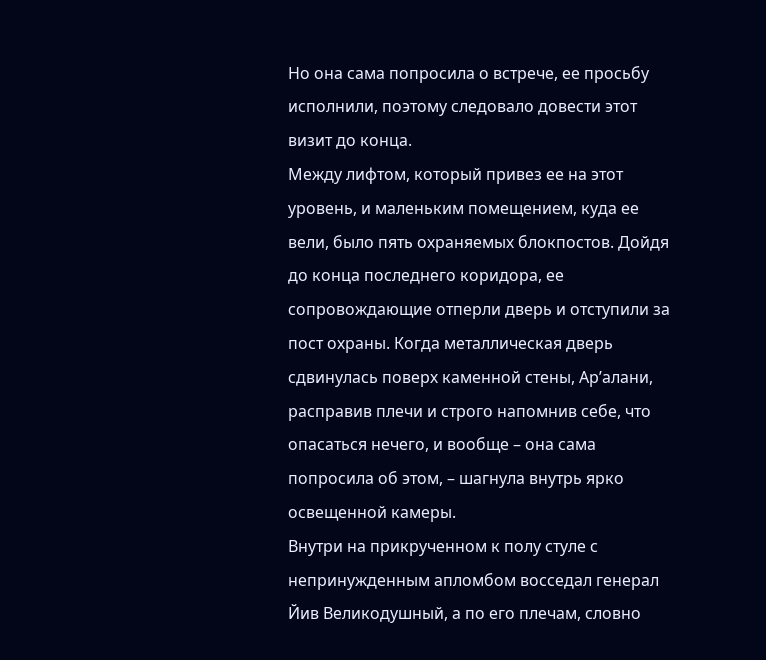Но она сама попросила о встрече, ее просьбу исполнили, поэтому следовало довести этот визит до конца.
Между лифтом, который привез ее на этот уровень, и маленьким помещением, куда ее вели, было пять охраняемых блокпостов. Дойдя до конца последнего коридора, ее сопровождающие отперли дверь и отступили за пост охраны. Когда металлическая дверь сдвинулась поверх каменной стены, Ар’алани, расправив плечи и строго напомнив себе, что опасаться нечего, и вообще – она сама попросила об этом, – шагнула внутрь ярко освещенной камеры.
Внутри на прикрученном к полу стуле с непринужденным апломбом восседал генерал Йив Великодушный, а по его плечам, словно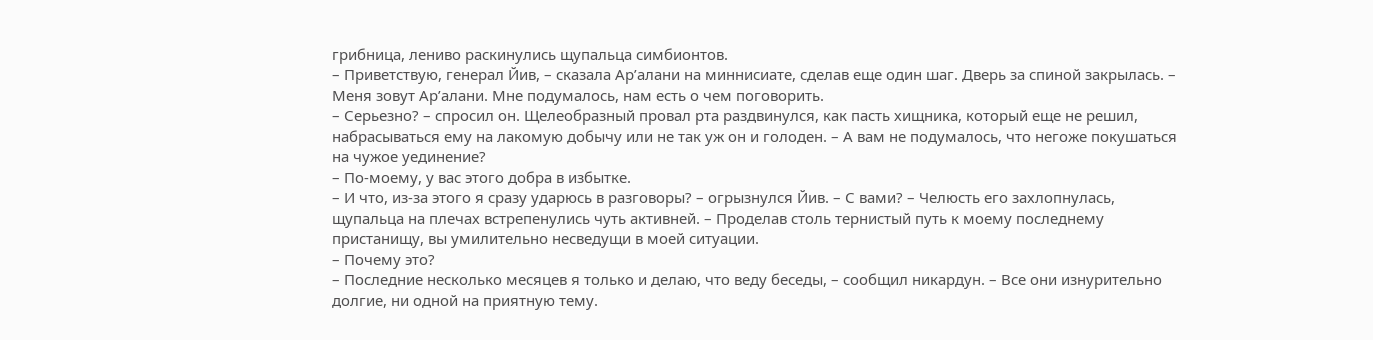грибница, лениво раскинулись щупальца симбионтов.
– Приветствую, генерал Йив, – сказала Ар’алани на миннисиате, сделав еще один шаг. Дверь за спиной закрылась. – Меня зовут Ар’алани. Мне подумалось, нам есть о чем поговорить.
– Серьезно? – спросил он. Щелеобразный провал рта раздвинулся, как пасть хищника, который еще не решил, набрасываться ему на лакомую добычу или не так уж он и голоден. – А вам не подумалось, что негоже покушаться на чужое уединение?
– По-моему, у вас этого добра в избытке.
– И что, из-за этого я сразу ударюсь в разговоры? – огрызнулся Йив. – С вами? – Челюсть его захлопнулась, щупальца на плечах встрепенулись чуть активней. – Проделав столь тернистый путь к моему последнему пристанищу, вы умилительно несведущи в моей ситуации.
– Почему это?
– Последние несколько месяцев я только и делаю, что веду беседы, – сообщил никардун. – Все они изнурительно долгие, ни одной на приятную тему.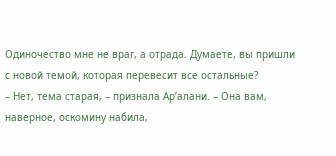Одиночество мне не враг, а отрада. Думаете, вы пришли с новой темой, которая перевесит все остальные?
– Нет, тема старая, – признала Ар’алани. – Она вам, наверное, оскомину набила,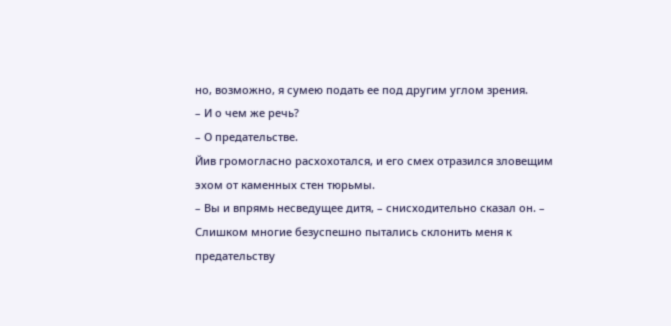но, возможно, я сумею подать ее под другим углом зрения.
– И о чем же речь?
– О предательстве.
Йив громогласно расхохотался, и его смех отразился зловещим эхом от каменных стен тюрьмы.
– Вы и впрямь несведущее дитя, – снисходительно сказал он. – Слишком многие безуспешно пытались склонить меня к предательству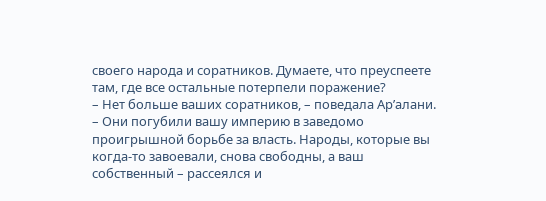своего народа и соратников. Думаете, что преуспеете там, где все остальные потерпели поражение?
– Нет больше ваших соратников, – поведала Ар’алани. – Они погубили вашу империю в заведомо проигрышной борьбе за власть. Народы, которые вы когда-то завоевали, снова свободны, а ваш собственный – рассеялся и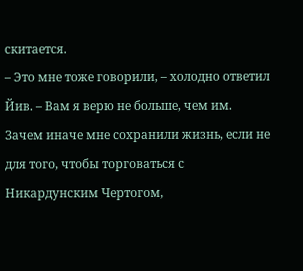скитается.
– Это мне тоже говорили, – холодно ответил Йив. – Вам я верю не больше, чем им. Зачем иначе мне сохранили жизнь, если не для того, чтобы торговаться с Никардунским Чертогом,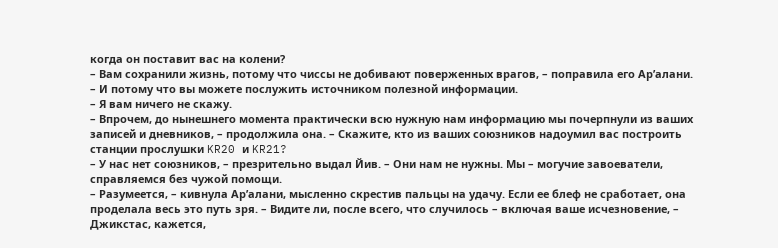когда он поставит вас на колени?
– Вам сохранили жизнь, потому что чиссы не добивают поверженных врагов, – поправила его Ар’алани. – И потому что вы можете послужить источником полезной информации.
– Я вам ничего не скажу.
– Впрочем, до нынешнего момента практически всю нужную нам информацию мы почерпнули из ваших записей и дневников, – продолжила она. – Скажите, кто из ваших союзников надоумил вас построить станции прослушки KR20 и KR21?
– У нас нет союзников, – презрительно выдал Йив. – Они нам не нужны. Мы – могучие завоеватели, справляемся без чужой помощи.
– Разумеется, – кивнула Ар’алани, мысленно скрестив пальцы на удачу. Если ее блеф не сработает, она проделала весь это путь зря. – Видите ли, после всего, что случилось – включая ваше исчезновение, – Джикстас, кажется,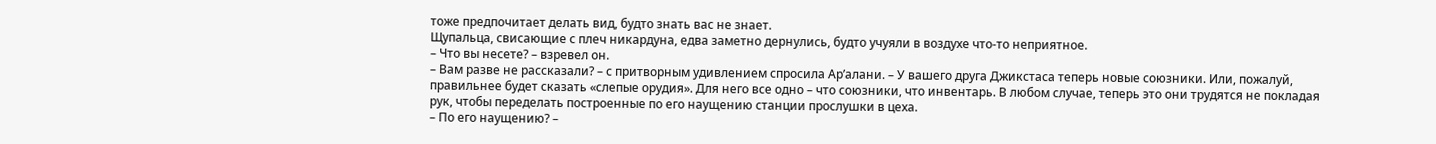тоже предпочитает делать вид, будто знать вас не знает.
Щупальца, свисающие с плеч никардуна, едва заметно дернулись, будто учуяли в воздухе что-то неприятное.
– Что вы несете? – взревел он.
– Вам разве не рассказали? – с притворным удивлением спросила Ар’алани. – У вашего друга Джикстаса теперь новые союзники. Или, пожалуй, правильнее будет сказать «слепые орудия». Для него все одно – что союзники, что инвентарь. В любом случае, теперь это они трудятся не покладая рук, чтобы переделать построенные по его наущению станции прослушки в цеха.
– По его наущению? –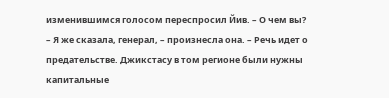изменившимся голосом переспросил Йив. – О чем вы?
– Я же сказала, генерал, – произнесла она. – Речь идет о предательстве. Джикстасу в том регионе были нужны капитальные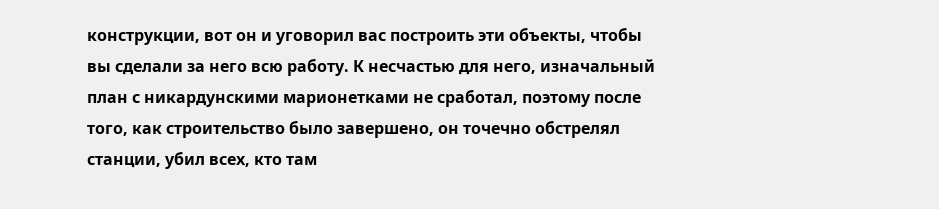конструкции, вот он и уговорил вас построить эти объекты, чтобы вы сделали за него всю работу. К несчастью для него, изначальный план с никардунскими марионетками не сработал, поэтому после того, как строительство было завершено, он точечно обстрелял станции, убил всех, кто там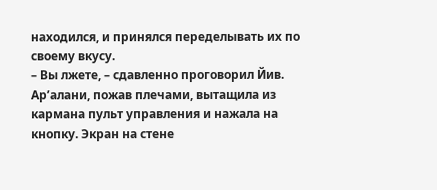находился, и принялся переделывать их по своему вкусу.
– Вы лжете, – сдавленно проговорил Йив.
Ар’алани, пожав плечами, вытащила из кармана пульт управления и нажала на кнопку. Экран на стене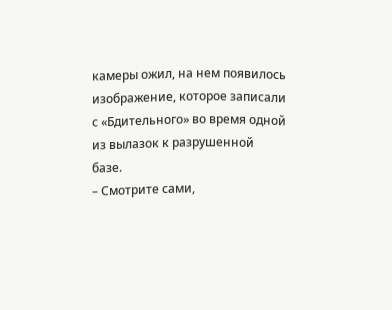камеры ожил, на нем появилось изображение, которое записали с «Бдительного» во время одной из вылазок к разрушенной базе.
– Смотрите сами,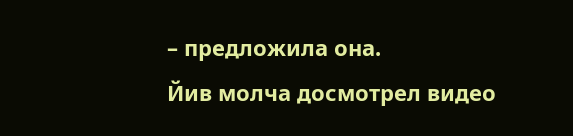– предложила она.
Йив молча досмотрел видео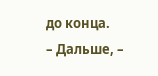до конца.
– Дальше, –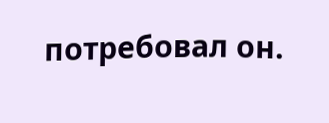потребовал он.